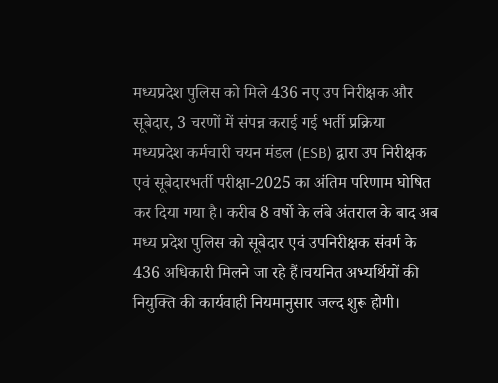मध्यप्रदेश पुलिस को मिले 436 नए उप निरीक्षक और सूबेदार, 3 चरणों में संपन्न कराई गई भर्ती प्रक्रिया
मध्यप्रदेश कर्मचारी चयन मंडल (ESB) द्वारा उप निरीक्षक एवं सूबेदारभर्ती परीक्षा-2025 का अंतिम परिणाम घोषित कर दिया गया है। करीब 8 वर्षो के लंबे अंतराल के बाद अब मध्य प्रदेश पुलिस को सूबेदार एवं उपनिरीक्षक संवर्ग के 436 अधिकारी मिलने जा रहे हैं।चयनित अभ्यर्थियों की नियुक्ति की कार्यवाही नियमानुसार जल्द शुरू होगी।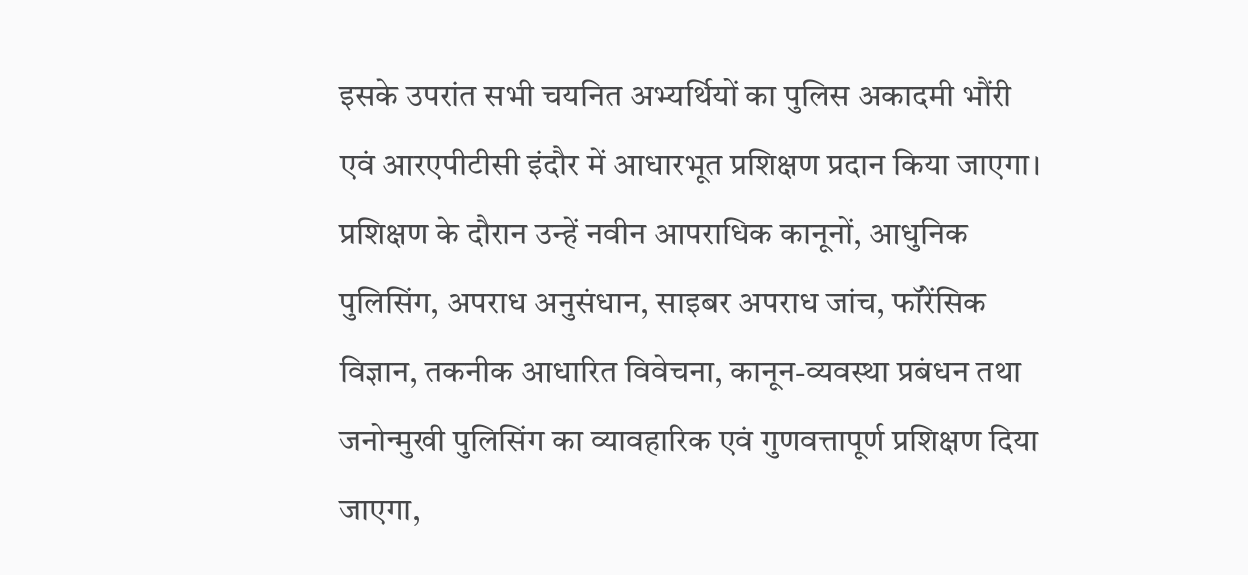इसके उपरांत सभी चयनित अभ्यर्थियों का पुलिस अकादमी भौंरी एवं आरएपीटीसी इंदौर में आधारभूत प्रशिक्षण प्रदान किया जाएगा। प्रशिक्षण के दौरान उन्हें नवीन आपराधिक कानूनों, आधुनिक पुलिसिंग, अपराध अनुसंधान, साइबर अपराध जांच, फॉरेंसिक विज्ञान, तकनीक आधारित विवेचना, कानून-व्यवस्था प्रबंधन तथा जनोन्मुखी पुलिसिंग का व्यावहारिक एवं गुणवत्तापूर्ण प्रशिक्षण दिया जाएगा,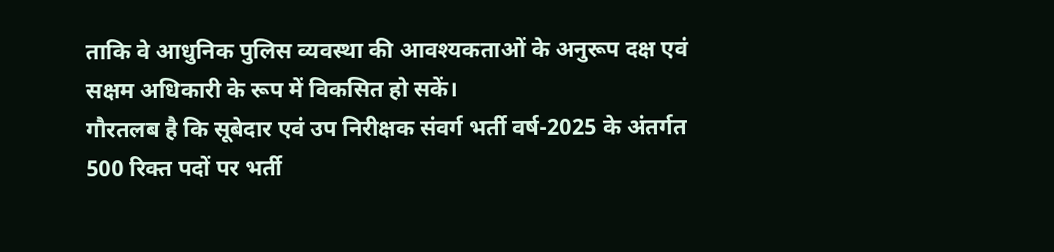ताकि वे आधुनिक पुलिस व्यवस्था की आवश्यकताओं के अनुरूप दक्ष एवं सक्षम अधिकारी के रूप में विकसित हो सकें।
गौरतलब है कि सूबेदार एवं उप निरीक्षक संवर्ग भर्ती वर्ष-2025 के अंतर्गत 500 रिक्त पदों पर भर्ती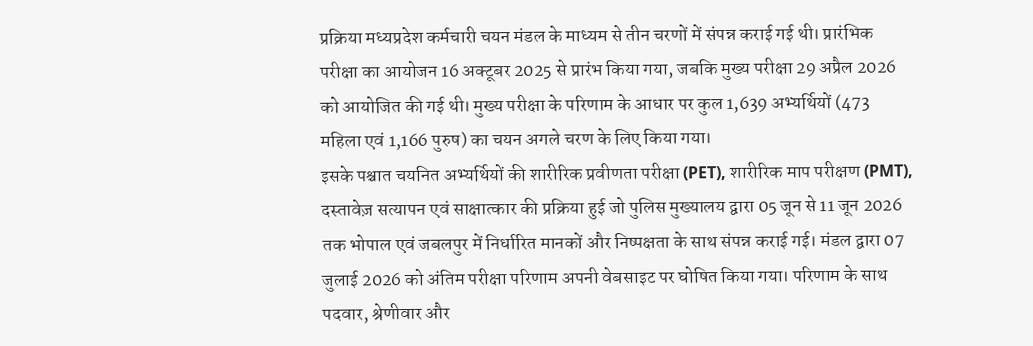प्रक्रिया मध्यप्रदेश कर्मचारी चयन मंडल के माध्यम से तीन चरणों में संपन्न कराई गई थी। प्रारंभिक परीक्षा का आयोजन 16 अक्टूबर 2025 से प्रारंभ किया गया, जबकि मुख्य परीक्षा 29 अप्रैल 2026 को आयोजित की गई थी। मुख्य परीक्षा के परिणाम के आधार पर कुल 1,639 अभ्यर्थियों (473 महिला एवं 1,166 पुरुष) का चयन अगले चरण के लिए किया गया।
इसके पश्चात चयनित अभ्यर्थियों की शारीरिक प्रवीणता परीक्षा (PET), शारीरिक माप परीक्षण (PMT), दस्तावेज़ सत्यापन एवं साक्षात्कार की प्रक्रिया हुई जो पुलिस मुख्यालय द्वारा 05 जून से 11 जून 2026 तक भोपाल एवं जबलपुर में निर्धारित मानकों और निष्पक्षता के साथ संपन्न कराई गई। मंडल द्वारा 07 जुलाई 2026 को अंतिम परीक्षा परिणाम अपनी वेबसाइट पर घोषित किया गया। परिणाम के साथ पदवार, श्रेणीवार और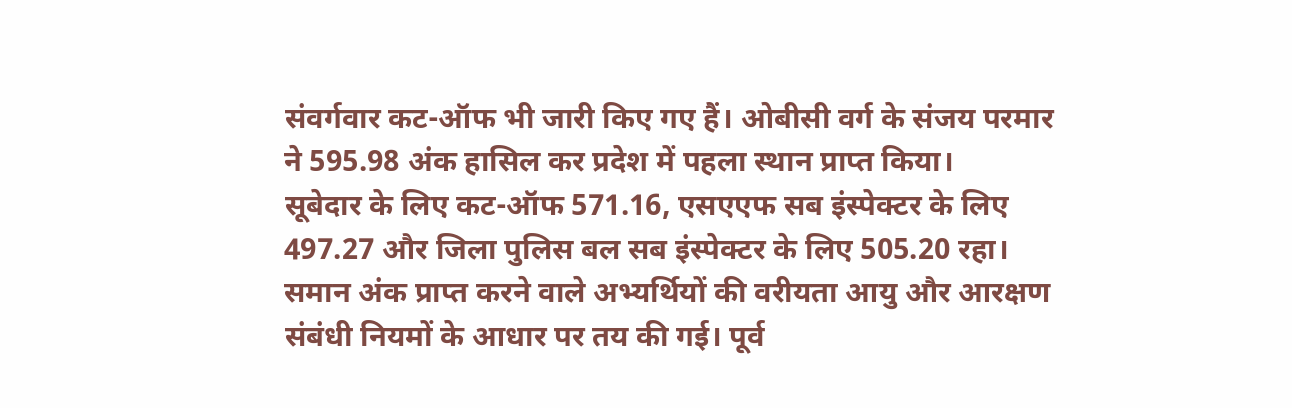संवर्गवार कट-ऑफ भी जारी किए गए हैं। ओबीसी वर्ग के संजय परमार ने 595.98 अंक हासिल कर प्रदेश में पहला स्थान प्राप्त किया।
सूबेदार के लिए कट-ऑफ 571.16, एसएएफ सब इंस्पेक्टर के लिए 497.27 और जिला पुलिस बल सब इंस्पेक्टर के लिए 505.20 रहा। समान अंक प्राप्त करने वाले अभ्यर्थियों की वरीयता आयु और आरक्षण संबंधी नियमों के आधार पर तय की गई। पूर्व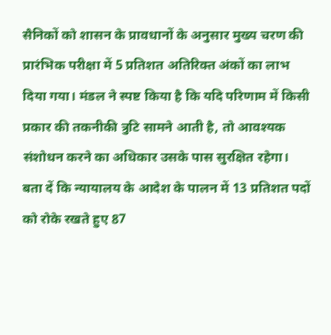सैनिकों को शासन के प्रावधानों के अनुसार मुख्य चरण की प्रारंभिक परीक्षा में 5 प्रतिशत अतिरिक्त अंकों का लाभ दिया गया। मंडल ने स्पष्ट किया है कि यदि परिणाम में किसी प्रकार की तकनीकी त्रुटि सामने आती है, तो आवश्यक संशोधन करने का अधिकार उसके पास सुरक्षित रहेगा।
बता दें कि न्यायालय के आदेश के पालन में 13 प्रतिशत पदों को रोके रखते हुए 87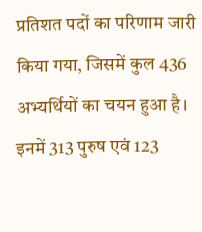प्रतिशत पदों का परिणाम जारी किया गया, जिसमें कुल 436 अभ्यर्थियों का चयन हुआ है। इनमें 313 पुरुष एवं 123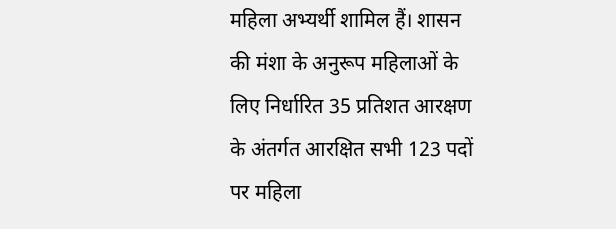महिला अभ्यर्थी शामिल हैं। शासन की मंशा के अनुरूप महिलाओं के लिए निर्धारित 35 प्रतिशत आरक्षण के अंतर्गत आरक्षित सभी 123 पदों पर महिला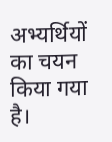अभ्यर्थियों का चयन किया गया है।